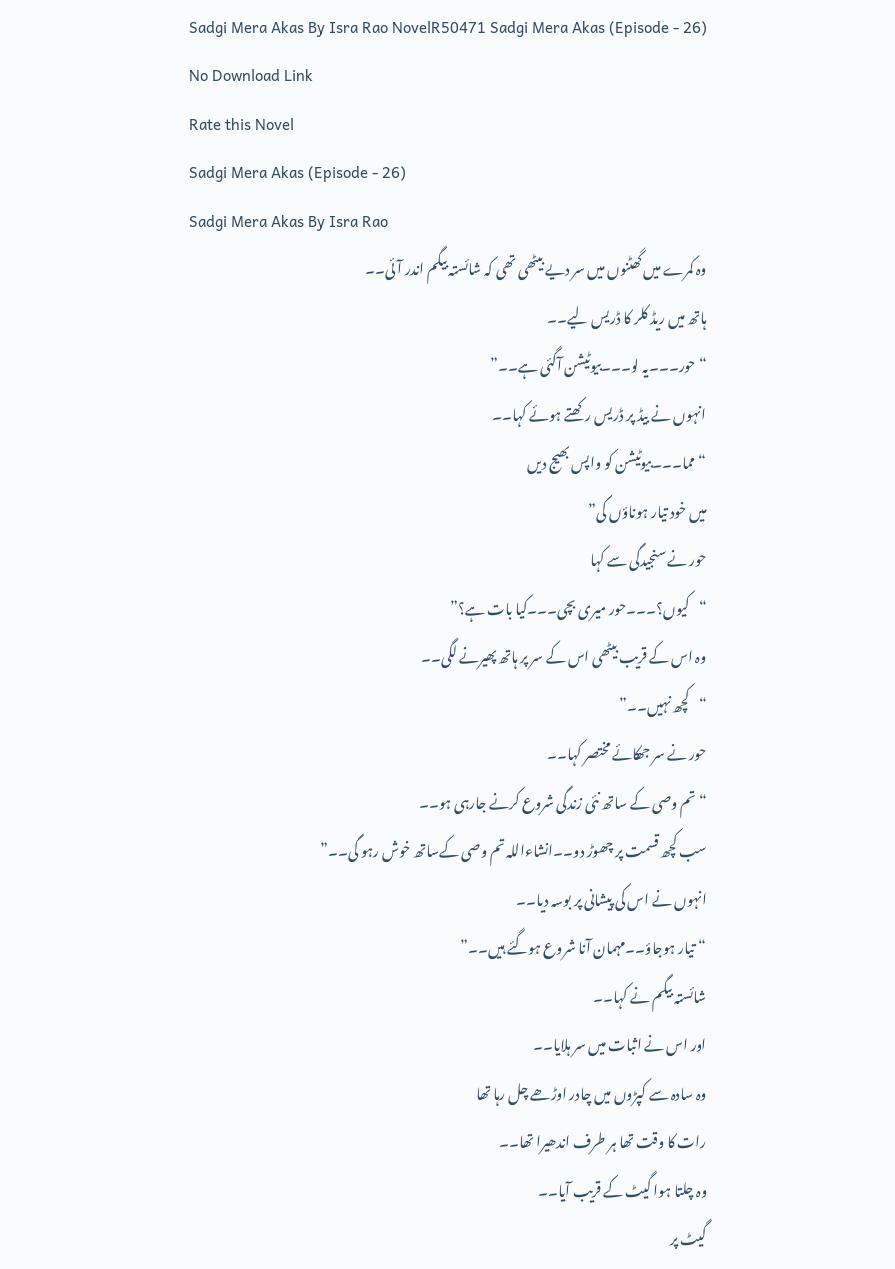Sadgi Mera Akas By Isra Rao NovelR50471 Sadgi Mera Akas (Episode - 26)
No Download Link
Rate this Novel
Sadgi Mera Akas (Episode - 26)
Sadgi Mera Akas By Isra Rao
وہ کمرے میں گھٹنوں میں سر دیے بیٹھی تھی کہ شائستہ بیگم اندر آئی۔۔
ہاتھ میں ریڈ کلر کا ڈریس لیے۔۔
“حور۔۔۔یہ لو۔۔۔بیوٹیشن آگئی ہے۔۔”
انہوں نے بیڈ پر ڈریس رکھتے ہوئے کہا۔۔
“مما۔۔۔بیوٹیشن کو واپس بھیج دیں
میں خود تیار ہوناؤں گی”
حور نے سنجیدگی سے کہا
“کیوں؟۔۔۔حور میری بچی۔۔۔کیا بات ہے؟”
وہ اس کے قریب بیٹھی اس کے سر پر ہاتھ پھیرنے لگی۔۔
“کچھ نہیں۔۔”
حور نے سر جھکائے مختصر کہا۔۔
“تم وصی کے ساتھ نئی زندگی شروع کرنے جارہی ہو۔۔
سب کچھ قسمت پر چھوڑ دو۔۔انشاءاللہ تم وصی کےساتھ خوش رہو گی۔۔”
انہوں نے اس کی پیشانی پر بوسہ دیا۔۔
“تیار ہوجاؤ۔۔مہمان آنا شروع ہوگئے ہیں۔۔”
شائستہ بیگم نے کہا۔۔
اور اس نے اثبات میں سر ہلایا۔۔
وہ سادہ سے کپڑوں میں چادر اوڑھے چل رہا تھا
رات کا وقت تھا ہر طرف اندھیرا تھا۔۔
وہ چلتا ہوا گیٹ کے قریب آیا۔۔
گیٹ پر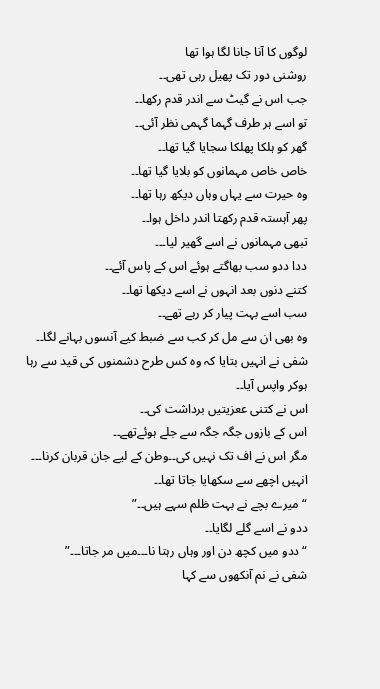لوگوں کا آنا جانا لگا ہوا تھا
روشنی دور تک پھیل رہی تھی۔۔
جب اس نے گیٹ سے اندر قدم رکھا۔۔
تو اسے ہر طرف گہما گہمی نظر آئی۔۔
گھر کو ہلکا پھلکا سجایا گیا تھا۔۔
خاص خاص مہمانوں کو بلایا گیا تھا۔۔
وہ حیرت سے یہاں وہاں دیکھ رہا تھا۔۔
پھر آہستہ قدم رکھتا اندر داخل ہوا۔۔
تبھی مہمانوں نے اسے گھیر لیا۔۔۔
ددا ددو سب بھاگتے ہوئے اس کے پاس آئے۔۔
کتنے دنوں بعد انہوں نے اسے دیکھا تھا۔۔
سب اسے بہت پیار کر رہے تھے۔۔
وہ بھی ان سے مل کر کب سے ضبط کیے آنسوں بہانے لگا۔۔
شفی نے انہیں بتایا کہ وہ کس طرح دشمنوں کی قید سے رہا ہوکر واپس آیا۔۔
اس نے کتنی ععزیتیں برداشت کی۔۔
اس کے بازوں جگہ جگہ سے جلے ہوئےتھے۔۔
مگر اس نے اف تک نہیں کی۔۔وطن کے لیے جان قربان کرنا۔۔۔
انہیں اچھے سے سکھایا جاتا تھا۔۔
“میرے بچے نے بہت ظلم سہے ہیں۔۔”
ددو نے اسے گلے لگایا۔۔
“ددو میں کچھ دن اور وہاں رہتا نا۔۔۔میں مر جاتا۔۔۔”
شفی نے نم آنکھوں سے کہا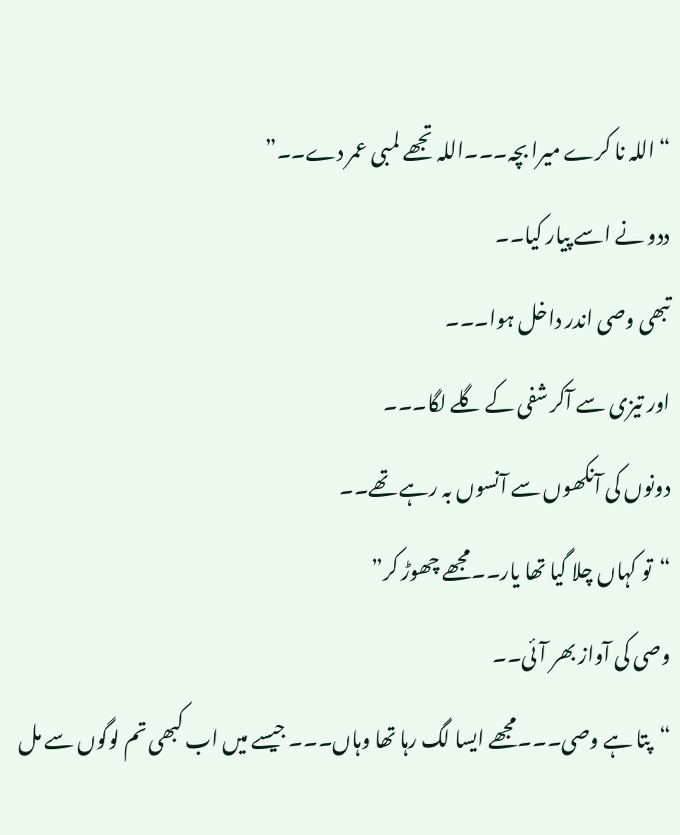“اللہ نا کرے میرا بچہ۔۔۔اللہ تجھے لمبی عمر دے۔۔”
ددو نے اسے پیار کیا۔۔
تبھی وصی اندر داخل ہوا۔۔۔
اور تیزی سے آکر شفی کے گلے لگا۔۔۔
دونوں کی آنکھوں سے آنسوں بہ رہے تھے۔۔
“تو کہاں چلا گیا تھا یار۔۔مجھے چھوڑ کر”
وصی کی آواز بھر آئی۔۔
“پتا ہے وصی۔۔۔مجھے ایسا لگ رہا تھا وہاں۔۔۔ جیسے میں اب کبھی تم لوگوں سے مل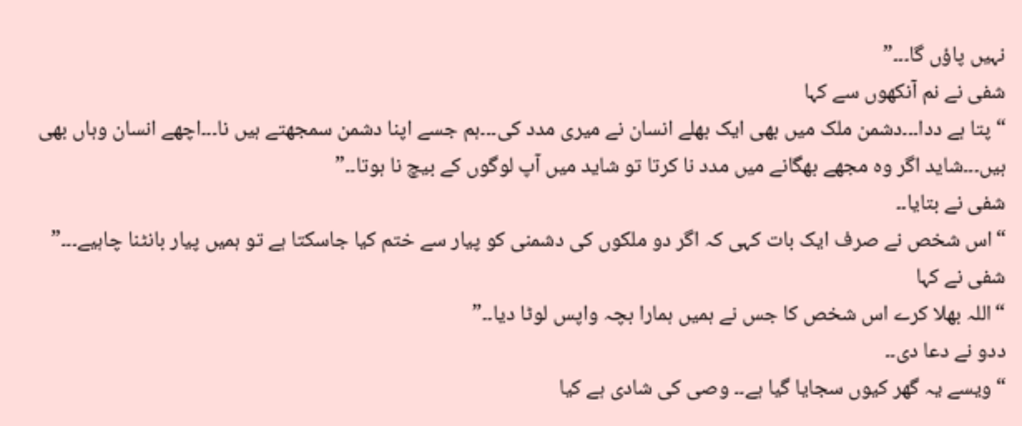نہیں پاؤں گا۔۔۔”
شفی نے نم آنکھوں سے کہا
“پتا ہے ددا۔۔۔دشمن ملک میں بھی ایک بھلے انسان نے میری مدد کی۔۔۔ہم جسے اپنا دشمن سمجھتے ہیں نا۔۔۔اچھے انسان وہاں بھی ہیں۔۔۔شاید اگر وہ مجھے بھگانے میں مدد نا کرتا تو شاید میں آپ لوگوں کے بیچ نا ہوتا۔۔”
شفی نے بتایا۔۔
“اس شخص نے صرف ایک بات کہی کہ اگر دو ملکوں کی دشمنی کو پیار سے ختم کیا جاسکتا ہے تو ہمیں پیار بانٹنا چاہیے۔۔۔”
شفی نے کہا
“اللہ بھلا کرے اس شخص کا جس نے ہمیں ہمارا بچہ واپس لوٹا دیا۔۔”
ددو نے دعا دی۔۔
“ویسے یہ گھر کیوں سجایا گیا ہے۔۔ وصی کی شادی ہے کیا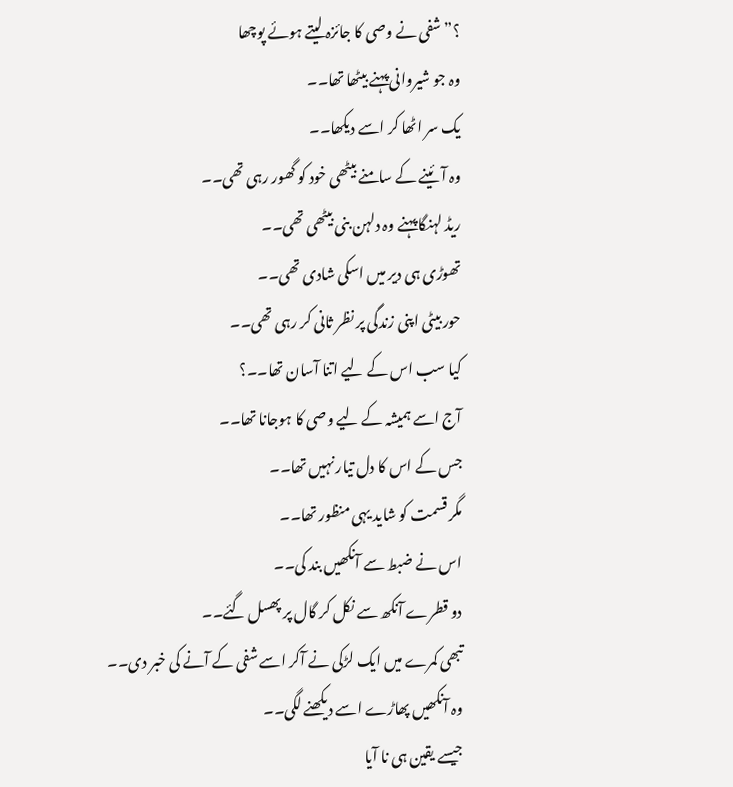؟” شفی نے وصی کا جائزہ لیتے ہوئے پوچھا
وہ جو شیروانی پہنے بیٹھا تھا۔۔
یک سر اٹھا کر اسے دیکھا۔۔
وہ آئینے کے سامنے بیٹھی خود کو گھور رہی تھی۔۔
ریڈ لہنگا پہنے وہ دلہن بنی بیٹھی تھی۔۔
تھوڑی ہی دیر میں اسکی شادی تھی۔۔
حور بیٹی اپنی زندگی پر نظر ثانی کر رہی تھی۔۔
کیا سب اس کے لیے اتنا آسان تھا۔۔؟
آج اسے ہمیشہ کے لیے وصی کا ہوجانا تھا۔۔
جس کے اس کا دل تیار نہیں تھا۔۔
مگر قسمت کو شاید یہی منظور تھا۔۔
اس نے ضبط سے آنکھیں بند کی۔۔
دو قطرے آنکھ سے نکل کر گال پر پھسل گئے۔۔
تبھی کمرے میں ایک لڑکی نے آکر اسے شفی کے آنے کی خبر دی۔۔
وہ آنکھیں پھاڑے اسے دیکھنے لگی۔۔
جیسے یقین ہی نا آیا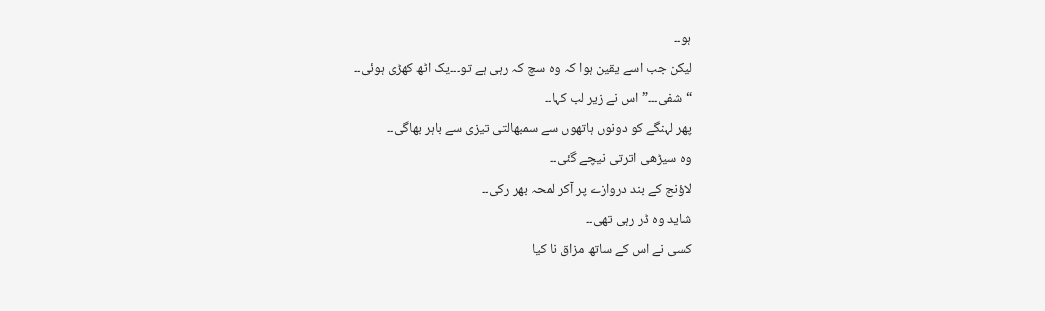ہو۔۔
لیکن جب اسے یقین ہوا کہ وہ سچ کہ رہی ہے تو۔۔۔یک اٹھ کھڑی ہوئی۔۔
“شفی۔۔۔” اس نے زیر لب کہا۔۔
پھر لہنگے کو دونوں ہاتھوں سے سمبھالتی تیزی سے باہر بھاگی۔۔
وہ سیڑھی اترتی نیچے گئی۔۔
لاؤنج کے بند دروازے پر آکر لمحہ بھر رکی۔۔
شاید وہ ڈر رہی تھی۔۔
کسی نے اس کے ساتھ مزاق نا کیا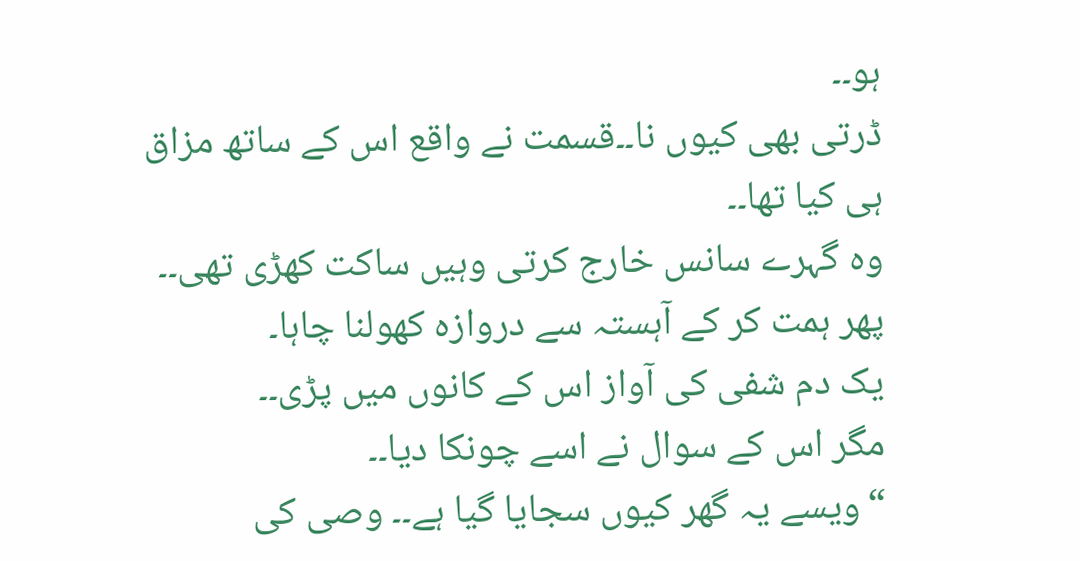ہو۔۔
ڈرتی بھی کیوں نا۔۔قسمت نے واقع اس کے ساتھ مزاق ہی کیا تھا۔۔
وہ گہرے سانس خارج کرتی وہیں ساکت کھڑی تھی۔۔
پھر ہمت کر کے آہستہ سے دروازہ کھولنا چاہا۔
یک دم شفی کی آواز اس کے کانوں میں پڑی۔۔
مگر اس کے سوال نے اسے چونکا دیا۔۔
“ویسے یہ گھر کیوں سجایا گیا ہے۔۔ وصی کی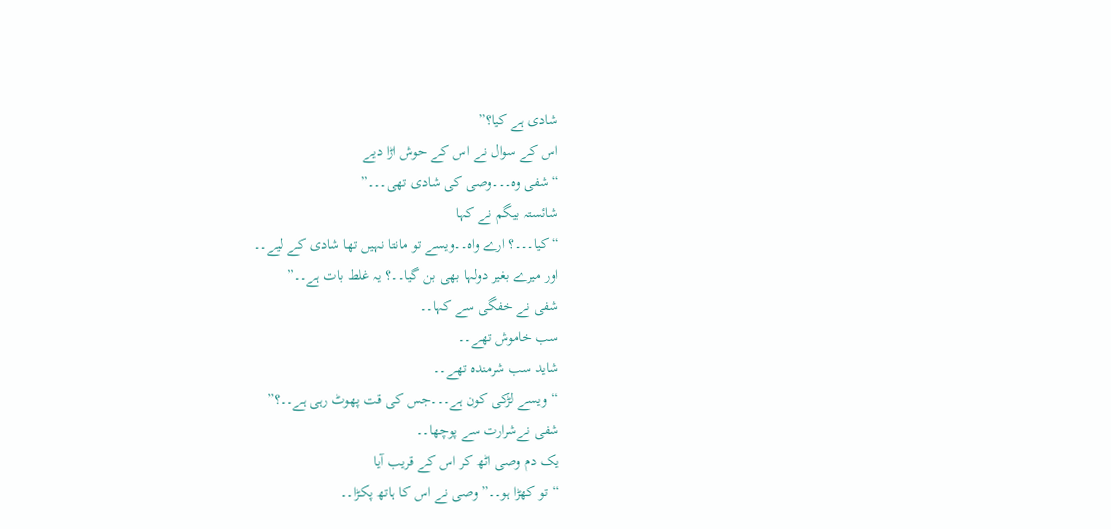شادی ہے کیا؟”
اس کے سوال نے اس کے حوش اڑا دیے
“شفی وہ۔۔۔وصی کی شادی تھی۔۔۔”
شائستہ بیگم نے کہا
“کیا۔۔۔؟ ارے واہ۔۔ویسے تو مانتا نہیں تھا شادی کے لیے۔۔
اور میرے بغیر دولہا بھی بن گیا۔۔؟ یہ غلط بات ہے۔۔”
شفی نے خفگی سے کہا۔۔
سب خاموش تھے۔۔
شاید سب شرمندہ تھے۔۔
“ویسے لڑکی کون ہے۔۔۔جس کی قت پھوٹ رہی ہے۔۔؟”
شفی نےشرارت سے پوچھا۔۔
یک دم وصی اٹھ کر اس کے قریب آیا
“تو کھڑا ہو۔۔” وصی نے اس کا ہاتھ پکڑا۔۔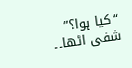“کیا ہوا؟” شفی اٹھا۔۔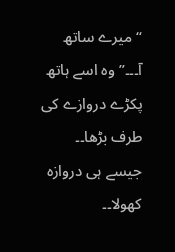“میرے ساتھ آ۔۔۔” وہ اسے ہاتھ پکڑے دروازے کی طرف بڑھا۔۔
جیسے ہی دروازہ کھولا۔۔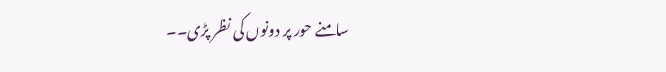سامنے حور پر دونوں کی نظر پڑی۔۔